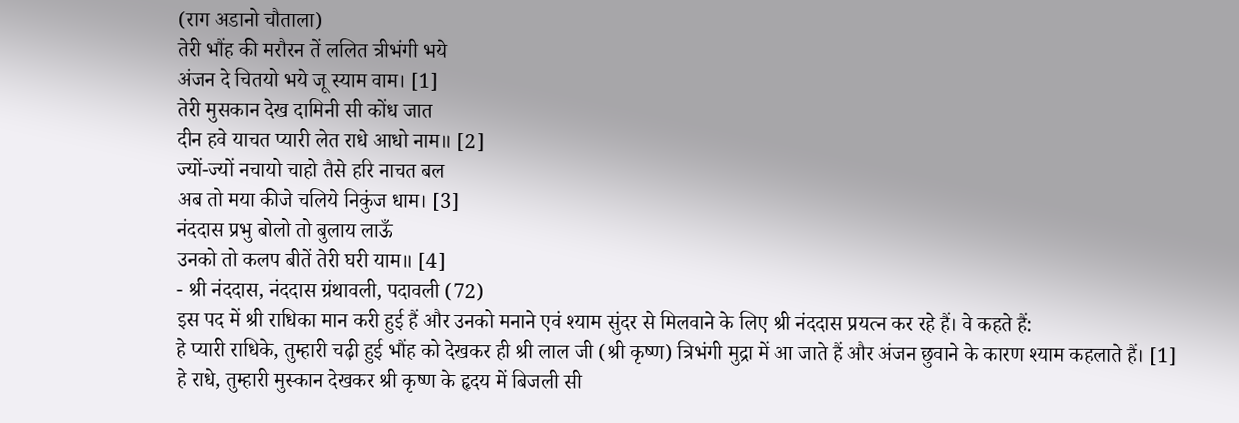(राग अडानो चौताला)
तेरी भौंह की मरौरन तें ललित त्रीभंगी भये
अंजन दे चितयो भये जू स्याम वाम। [1]
तेरी मुसकान देख दामिनी सी कोंध जात
दीन हवे याचत प्यारी लेत राधे आधो नाम॥ [2]
ज्यों-ज्यों नचायो चाहो तैसे हरि नाचत बल
अब तो मया कीजे चलिये निकुंज धाम। [3]
नंददास प्रभु बोलो तो बुलाय लाऊँ
उनको तो कलप बीतें तेरी घरी याम॥ [4]
- श्री नंददास, नंददास ग्रंथावली, पदावली (72)
इस पद में श्री राधिका मान करी हुई हैं और उनको मनाने एवं श्याम सुंदर से मिलवाने के लिए श्री नंददास प्रयत्न कर रहे हैं। वे कहते हैं:
हे प्यारी राधिके, तुम्हारी चढ़ी हुई भौंह को देखकर ही श्री लाल जी (श्री कृष्ण) त्रिभंगी मुद्रा में आ जाते हैं और अंजन छुवाने के कारण श्याम कहलाते हैं। [1]
हे राधे, तुम्हारी मुस्कान देखकर श्री कृष्ण के हृदय में बिजली सी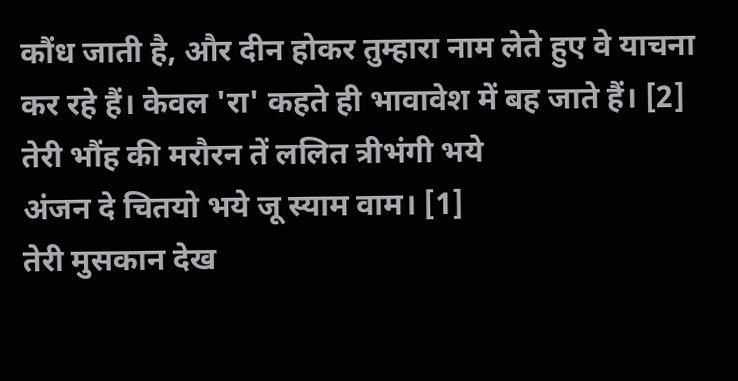कौंध जाती है, और दीन होकर तुम्हारा नाम लेते हुए वे याचना कर रहे हैं। केवल 'रा' कहते ही भावावेश में बह जाते हैं। [2]
तेरी भौंह की मरौरन तें ललित त्रीभंगी भये
अंजन दे चितयो भये जू स्याम वाम। [1]
तेरी मुसकान देख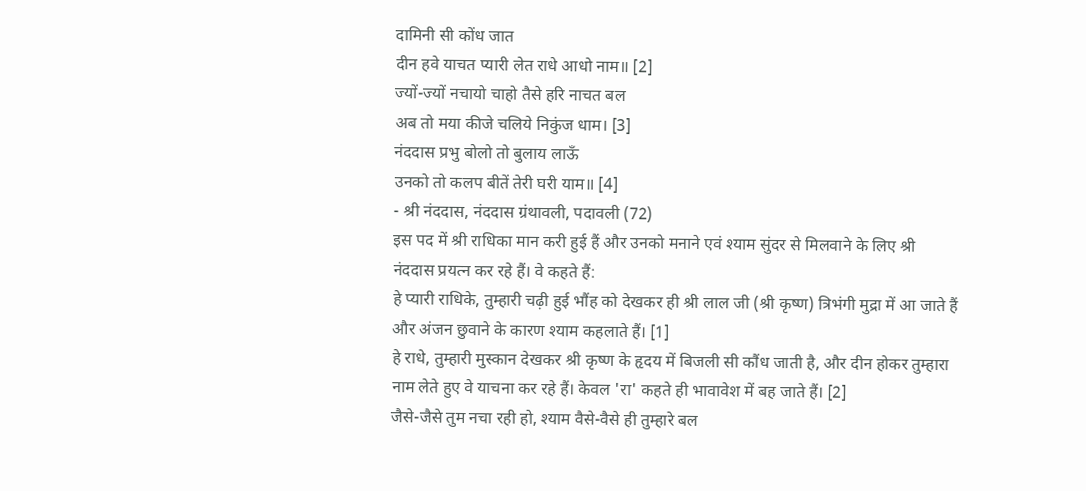दामिनी सी कोंध जात
दीन हवे याचत प्यारी लेत राधे आधो नाम॥ [2]
ज्यों-ज्यों नचायो चाहो तैसे हरि नाचत बल
अब तो मया कीजे चलिये निकुंज धाम। [3]
नंददास प्रभु बोलो तो बुलाय लाऊँ
उनको तो कलप बीतें तेरी घरी याम॥ [4]
- श्री नंददास, नंददास ग्रंथावली, पदावली (72)
इस पद में श्री राधिका मान करी हुई हैं और उनको मनाने एवं श्याम सुंदर से मिलवाने के लिए श्री नंददास प्रयत्न कर रहे हैं। वे कहते हैं:
हे प्यारी राधिके, तुम्हारी चढ़ी हुई भौंह को देखकर ही श्री लाल जी (श्री कृष्ण) त्रिभंगी मुद्रा में आ जाते हैं और अंजन छुवाने के कारण श्याम कहलाते हैं। [1]
हे राधे, तुम्हारी मुस्कान देखकर श्री कृष्ण के हृदय में बिजली सी कौंध जाती है, और दीन होकर तुम्हारा नाम लेते हुए वे याचना कर रहे हैं। केवल 'रा' कहते ही भावावेश में बह जाते हैं। [2]
जैसे-जैसे तुम नचा रही हो, श्याम वैसे-वैसे ही तुम्हारे बल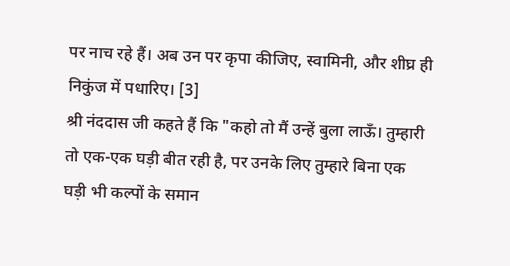पर नाच रहे हैं। अब उन पर कृपा कीजिए, स्वामिनी, और शीघ्र ही निकुंज में पधारिए। [3]
श्री नंददास जी कहते हैं कि "कहो तो मैं उन्हें बुला लाऊँ। तुम्हारी तो एक-एक घड़ी बीत रही है, पर उनके लिए तुम्हारे बिना एक घड़ी भी कल्पों के समान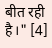बीत रही है।" [4]